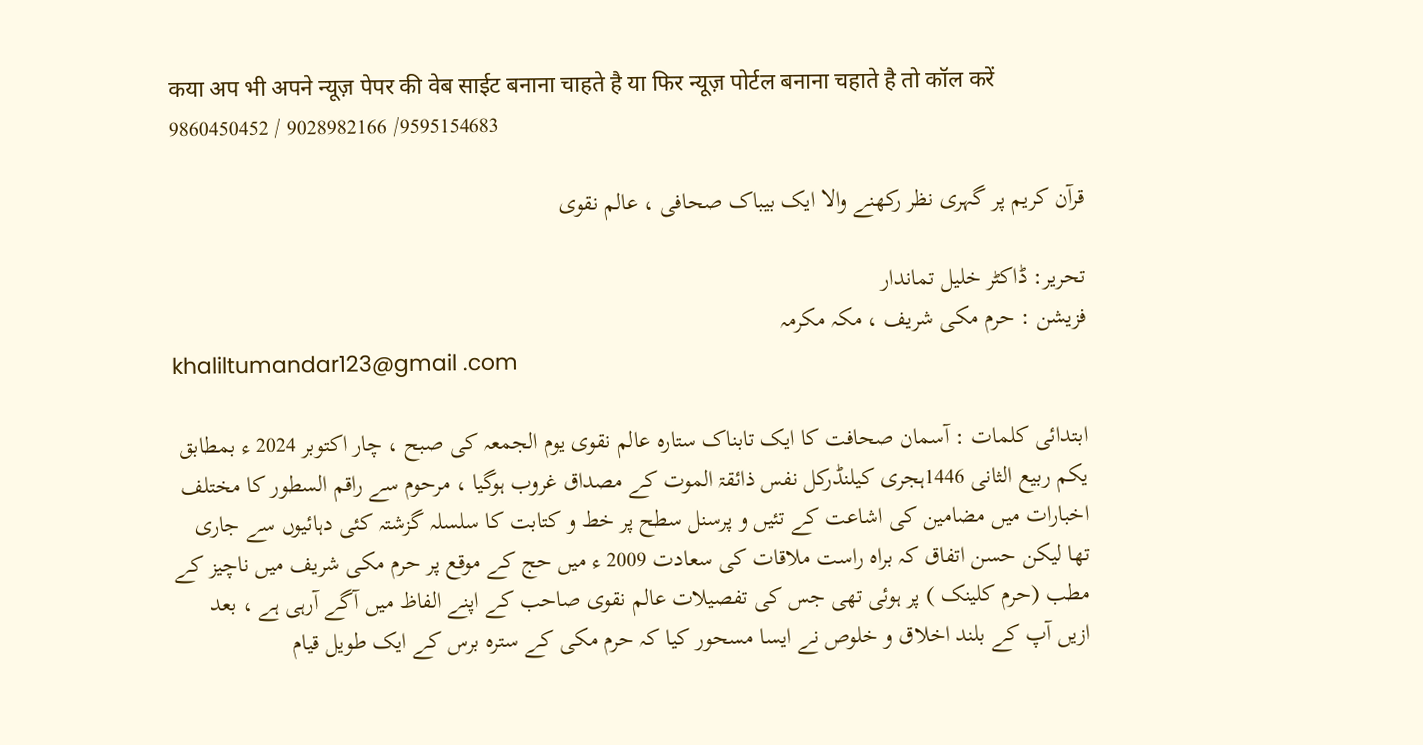कया अप भी अपने न्यूज़ पेपर की वेब साईट बनाना चाहते है या फिर न्यूज़ पोर्टल बनाना चहाते है तो कॉल करें 9860450452 / 9028982166 /9595154683

قرآن کریم پر گہری نظر رکھنے والا ایک بیباک صحافی ، عالم نقوی

تحریر: ڈاکٹر خلیل تماندار
فزیشن : حرم مکی شریف ، مکہ مکرمہ
khaliltumandar123@gmail .com

ابتدائی کلمات : آسمان صحافت کا ایک تابناک ستارہ عالم نقوی یوم الجمعہ کی صبح ، چار اکتوبر 2024 ء بمطابق یکم ربیع الثانی 1446ہجری کیلنڈرکل نفس ذائقۃ الموت کے مصداق غروب ہوگیا ، مرحوم سے راقم السطور کا مختلف اخبارات میں مضامین کی اشاعت کے تئیں و پرسنل سطح پر خط و کتابت کا سلسلہ گزشتہ کئی دہائیوں سے جاری تھا لیکن حسن اتفاق کہ براہ راست ملاقات کی سعادت 2009 ء میں حج کے موقع پر حرم مکی شریف میں ناچیز کے مطب (حرم کلینک ) پر ہوئی تھی جس کی تفصیلات عالم نقوی صاحب کے اپنے الفاظ میں آگے آرہی ہے ، بعد ازیں آپ کے بلند اخلاق و خلوص نے ایسا مسحور کیا کہ حرم مکی کے سترہ برس کے ایک طویل قیام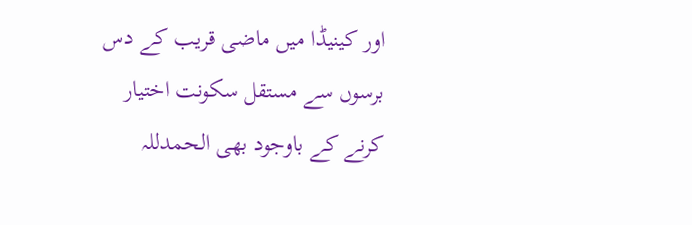اور کینیڈا میں ماضی قریب کے دس برسوں سے مستقل سکونت اختیار کرنے کے باوجود بھی الحمدللہ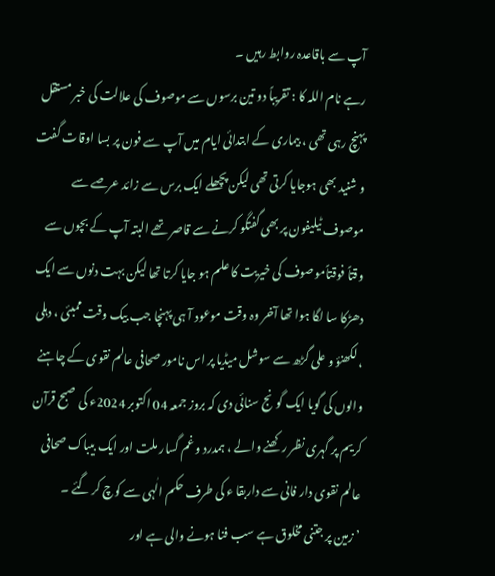آپ سے باقاعدہ روابط رہیں ۔
رہے نام اللہ کا : تقریباً دو تین برسوں سے موصوف کی علالت کی خبر مستقل پہنچ رہی تھی ، بیماری کے ابتدائی ایام میں آپ سے فون پر بسا اوقات گفت و شنید بھی ہوجایا کرتی تھی لیکن پچھلے ایک برس سے زائد عرصے سے موصوف ٹیلیفون پر بھی گفتگو کرنے سے قاصر تھے البتہ آپ کے بچوں سے وقتاً فوقتاًموصوف کی خیریت کا علم ہو جایا کرتا تھا لیکن بہت دنوں سے ایک دھڑکا سا لگا ہوا تھا آخر وہ وقت موعود آ ہی پہنچا جب بیک وقت ممبئی ، دہلی ، لکھنؤ و علی گڑھ سے سوشل میڈیا پر اس نامور صحافی عالم نقوی کے چاہنے والوں کی گویا ایک گونج سنائی دی کہ بروز جمعہ 04 اکتوبر 2024ء کی صبح قرآن کریم پر گہری نظر رکھنے والے ، ہمدرد و غم گسار ملت اور ایک بیباک صحافی عالم نقوی دار فانی سے داربقا ء کی طرف حکم الٰہی سے کوچ کر گئے ۔
’ زمین پر جتنی مخلوق ہے سب فنا ہونے والی ہے اور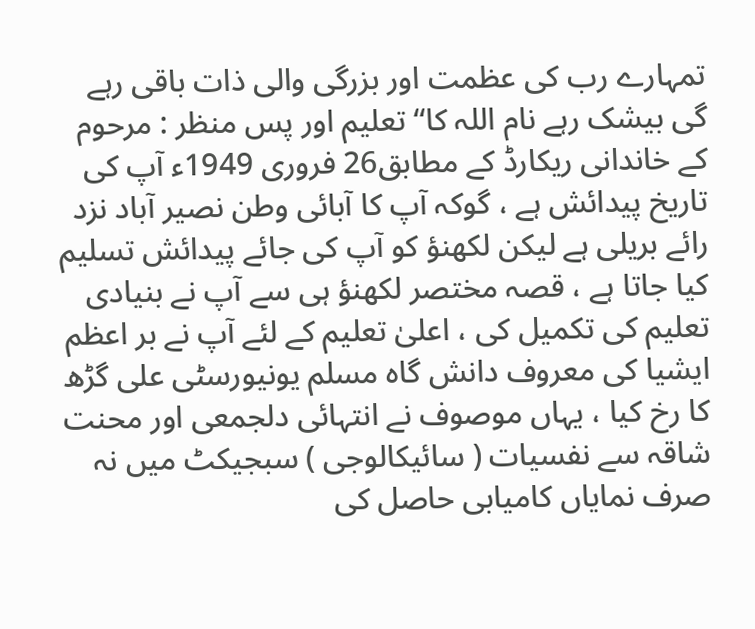تمہارے رب کی عظمت اور بزرگی والی ذات باقی رہے گی بیشک رہے نام اللہ کا‘‘ تعلیم اور پس منظر : مرحوم کے خاندانی ریکارڈ کے مطابق26 فروری 1949ء آپ کی تاریخ پیدائش ہے ، گوکہ آپ کا آبائی وطن نصیر آباد نزد رائے بریلی ہے لیکن لکھنؤ کو آپ کی جائے پیدائش تسلیم کیا جاتا ہے ، قصہ مختصر لکھنؤ ہی سے آپ نے بنیادی تعلیم کی تکمیل کی ، اعلیٰ تعلیم کے لئے آپ نے بر اعظم ایشیا کی معروف دانش گاہ مسلم یونیورسٹی علی گڑھ کا رخ کیا ، یہاں موصوف نے انتہائی دلجمعی اور محنت شاقہ سے نفسیات ( سائیکالوجی ) سبجیکٹ میں نہ صرف نمایاں کامیابی حاصل کی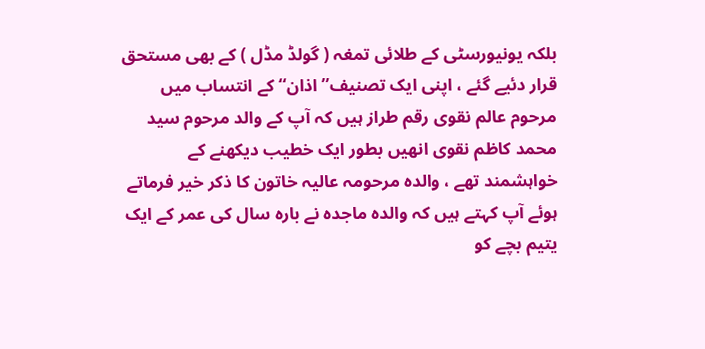بلکہ یونیورسٹی کے طلائی تمغہ ( گولڈ مڈل ) کے بھی مستحق قرار دئیے گئے ، اپنی ایک تصنیف’’ اذان‘‘ کے انتساب میں مرحوم عالم نقوی رقم طراز ہیں کہ آپ کے والد مرحوم سید محمد کاظم نقوی انھیں بطور ایک خطیب دیکھنے کے خواہشمند تھے ، والدہ مرحومہ عالیہ خاتون کا ذکر خیر فرماتے ہوئے آپ کہتے ہیں کہ والدہ ماجدہ نے بارہ سال کی عمر کے ایک یتیم بچے کو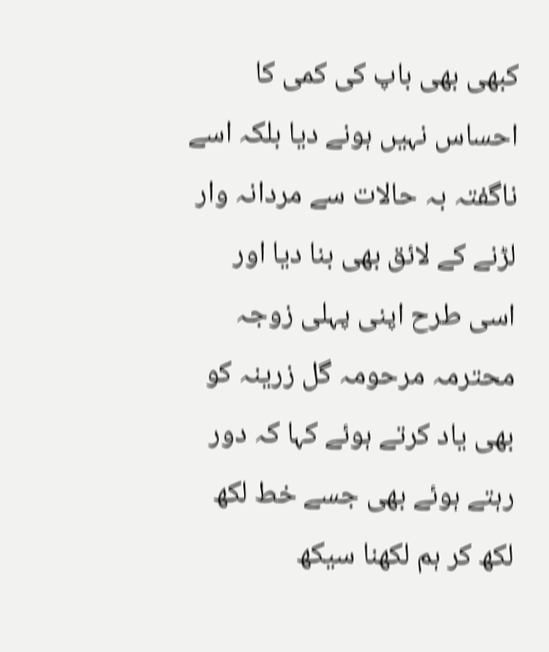کبھی بھی باپ کی کمی کا احساس نہیں ہونے دیا بلکہ اسے ناگفتہ بہ حالات سے مردانہ وار لڑنے کے لائق بھی بنا دیا اور اسی طرح اپنی پہلی زوجہ محترمہ مرحومہ گل زرینہ کو بھی یاد کرتے ہوئے کہا کہ دور رہتے ہوئے بھی جسے خط لکھ لکھ کر ہم لکھنا سیکھ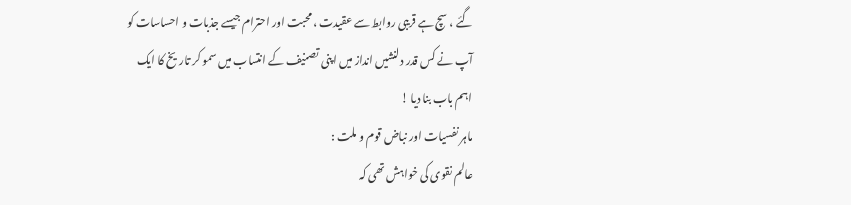گئے ، سچ ہے قریبی روابط سے عقیدت ، محبت اور احترام جیسے جذبات و احساسات کو آپ نے کس قدر دلنشیں انداز میں اپنی تصنیف کے انتساب میں سمو کر تاریخ کا ایک اہم باب بنا دیا !
ماہر نفسیات اور نباض قوم و ملت :
عالم نقوی کی خواہش تھی کہ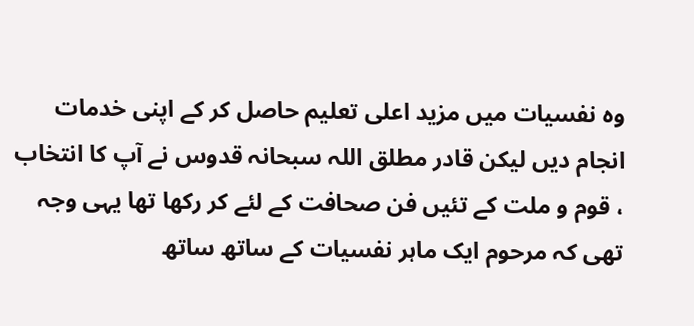وہ نفسیات میں مزید اعلی تعلیم حاصل کر کے اپنی خدمات انجام دیں لیکن قادر مطلق اللہ سبحانہ قدوس نے آپ کا انتخاب ، قوم و ملت کے تئیں فن صحافت کے لئے کر رکھا تھا یہی وجہ تھی کہ مرحوم ایک ماہر نفسیات کے ساتھ ساتھ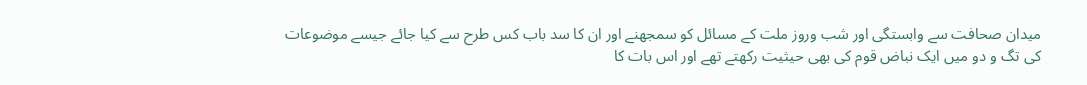میدان صحافت سے وابستگی اور شب وروز ملت کے مسائل کو سمجھنے اور ان کا سد باب کس طرح سے کیا جائے جیسے موضوعات کی تگ و دو میں ایک نباض قوم کی بھی حیثیت رکھتے تھے اور اس بات کا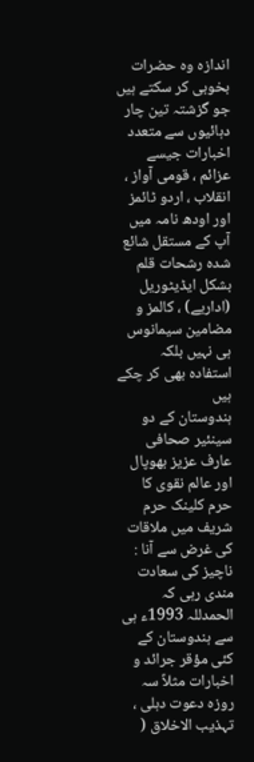اندازہ وہ حضرات بخوبی کر سکتے ہیں جو گزشتہ تین چار دہائیوں سے متعدد اخبارات جیسے عزائم ، قومی آواز ، انقلاب ، اردو ٹائمز اور اودھ نامہ میں آپ کے مستقل شائع شدہ رشحات قلم بشکل ایڈیٹوریل (اداریے) ، کالمز و مضامین سیمانوس ہی نہیں بلکہ استفادہ بھی کر چکے ہیں
ہندوستان کے دو سینئیر صحافی عارف عزیز بھوپال اور عالم نقوی کا حرم کلینک حرم شریف میں ملاقات کی غرض سے آنا :
ناچیز کی سعادت مندی رہی کہ الحمدللہ 1993ء ہی سے ہندوستان کے کئی مؤقر جرائد و اخبارات مثلاً سہ روزہ دعوت دہلی ، تہذیب الاخلاق (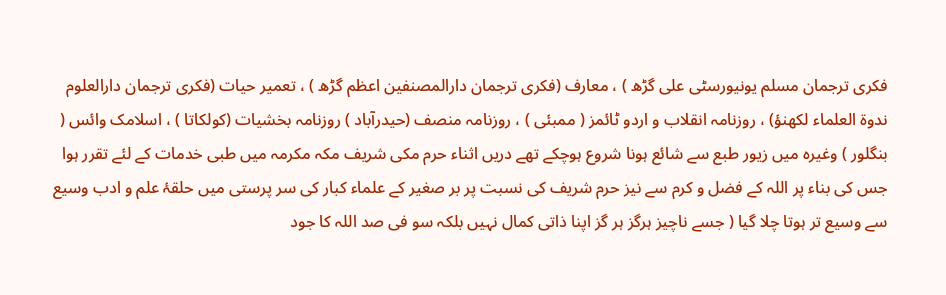فکری ترجمان مسلم یونیورسٹی علی گڑھ ) ، معارف (فکری ترجمان دارالمصنفین اعظم گڑھ ) ، تعمیر حیات (فکری ترجمان دارالعلوم ندوۃ العلماء لکھنؤ) ، روزنامہ انقلاب و اردو ٹائمز ( ممبئی ) ، روزنامہ منصف (حیدرآباد ) روزنامہ بخشیات (کولکاتا ) ، اسلامک وائس ( بنگلور ) وغیرہ میں زیور طبع سے شائع ہونا شروع ہوچکے تھے دریں اثناء حرم مکی شریف مکہ مکرمہ میں طبی خدمات کے لئے تقرر ہوا جس کی بناء پر اللہ کے فضل و کرم سے نیز حرم شریف کی نسبت پر بر صغیر کے علماء کبار کی سر پرستی میں حلقۂ علم و ادب وسیع سے وسیع تر ہوتا چلا گیا ( جسے ناچیز ہرگز ہر گز اپنا ذاتی کمال نہیں بلکہ سو فی صد اللہ کا جود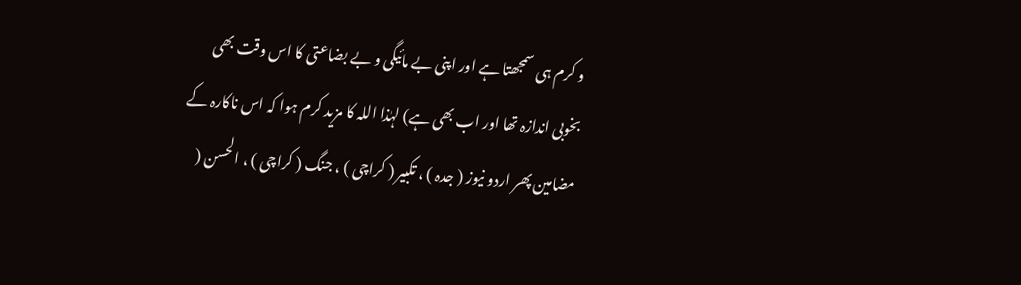و کرم ہی سمجھتا ہے اور اپنی بے مائیگی و بے بضاعتی کا اس وقت بھی بخوبی اندازہ تھا اور اب بھی ہے) لہٰذا اللہ کا مزید کرم ہوا کہ اس ناکارہ کے مضامین پھر اردو نیوز ( جدہ ) ، تکبیر ( کراچی ) ، جنگ ( کراچی ) ، الحسن (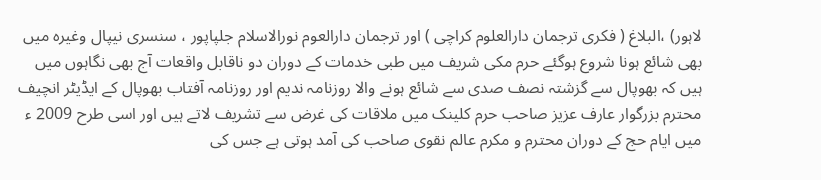لاہور) ،البلاغ ( فکری ترجمان دارالعلوم کراچی ) اور ترجمان دارالعوم نورالاسلام جلپاپور ، سنسری نیپال وغیرہ میں بھی شائع ہونا شروع ہوگئے حرم مکی شریف میں طبی خدمات کے دوران دو ناقابل واقعات آج بھی نگاہوں میں ہیں کہ بھوپال سے گزشتہ نصف صدی سے شائع ہونے والا روزنامہ ندیم اور روزنامہ آفتاب بھوپال کے ایڈیٹر انچیف محترم بزرگوار عارف عزیز صاحب حرم کلینک میں ملاقات کی غرض سے تشریف لاتے ہیں اور اسی طرح 2009 ء میں ایام حج کے دوران محترم و مکرم عالم نقوی صاحب کی آمد ہوتی ہے جس کی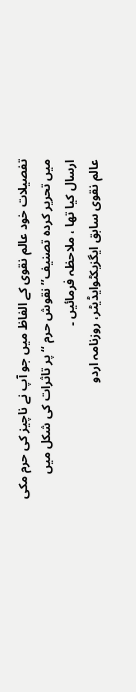تفصیلات خود عالم نقوی کے الفاظ میں جو آپ نے ناچیز کی حرم مکی میں تحریر کردہ تصنیف’’ نقوش حرم ‘‘ پر تاثرات کی شکل میں ارسال کیا تھا ، ملاحظہ فرمائیں ۔
عالم نقوی سابق ایگزیکٹوایڈیٹر، روزنامہ اردو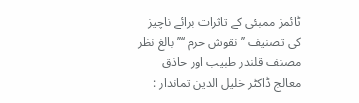ٹائمز ممبئی کے تاثرات برائے ناچیز کی تصنیف ’’نقوش حرم ‘‘’’بالغ نظر مصنف قلندر طبیب اور حاذق معالج ڈاکٹر خلیل الدین تماندار :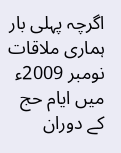اگرچہ پہلی بار ہماری ملاقات نومبر 2009ء میں ایام حج کے دوران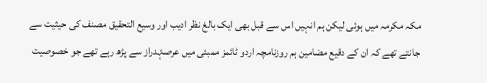مکہ مکرمہ میں ہوئی لیکن ہم انہیں اس سے قبل بھی ایک بالغ نظر ادیب اور وسیع التحقیق مصنف کی حیثیت سے جانتے تھے کہ ان کے دقیع مضامین ہم روزنامچہ اردو ٹائمز ممبئی میں عرصۂدراز سے پڑھ رہے تھے جو خصوصیت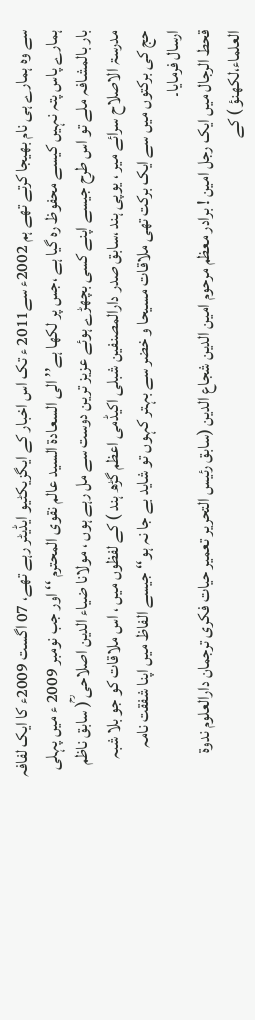سے وہ ہمارے ہی نام بھیجا کرتے تھے ہم 2002ء سے2011 ء تک اس اخبار کے ایگزیکٹیو ایڈیٹر رہے تھے، 07 اگست 2009ء کا ایک لفافہ ہمارے پاس پتہ نہیں کیسے محفوظ رہ گیا ہے ،جس پر لکھا ہے’’ الی السعادۃ السید عالم نقوی المحترم ‘‘ اور جب نومبر 2009 ء میں پہلی بار بالمشافہ ملے تو اس طرح جیسے اپنے کسی بچھڑے ہوئے عزیز ترین دوست سے مل رہے ہوں ، مولانا ضیاء الدین اصلاحی ؒ( سابق ناظم مدرسۃ الاصلاح سرائے میر ، یوپی ہند ،سابق صدر دارالمصنفین شبلی اکیڈمی اعظم گڑھ ہند ) کے لفظوں میں ، اس ملاقات کو جو بلا شبہ حج کی برکتوں میں سے ایک برکت تھی ملاقات مسیحا و خضر سے بہتر کہوں تو شاید بے جا نہ ہو‘‘ جیسے الفاظ میں اپنا شفقت نامہ ارسال فرمایا۔
قحط الرجال میں ایک رجل امین ! برادر معظم مرحوم امین الدین شجاع الدین (سابق رئیس التحریر تعمیر حیات فکری ترجمان دارالعلوم ندوۃ العلماء،لکھنؤ ) کے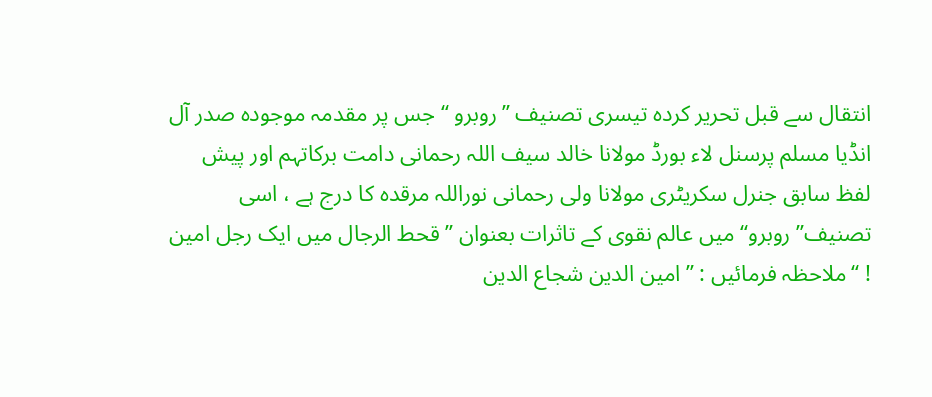انتقال سے قبل تحریر کردہ تیسری تصنیف ’’روبرو ‘‘ جس پر مقدمہ موجودہ صدر آل انڈیا مسلم پرسنل لاء بورڈ مولانا خالد سیف اللہ رحمانی دامت برکاتہم اور پیش لفظ سابق جنرل سکریٹری مولانا ولی رحمانی نوراللہ مرقدہ کا درج ہے ، اسی تصنیف’’ روبرو‘‘ میں عالم نقوی کے تاثرات بعنوان ’’ قحط الرجال میں ایک رجل امین ! ‘‘ملاحظہ فرمائیں : ’’امین الدین شجاع الدین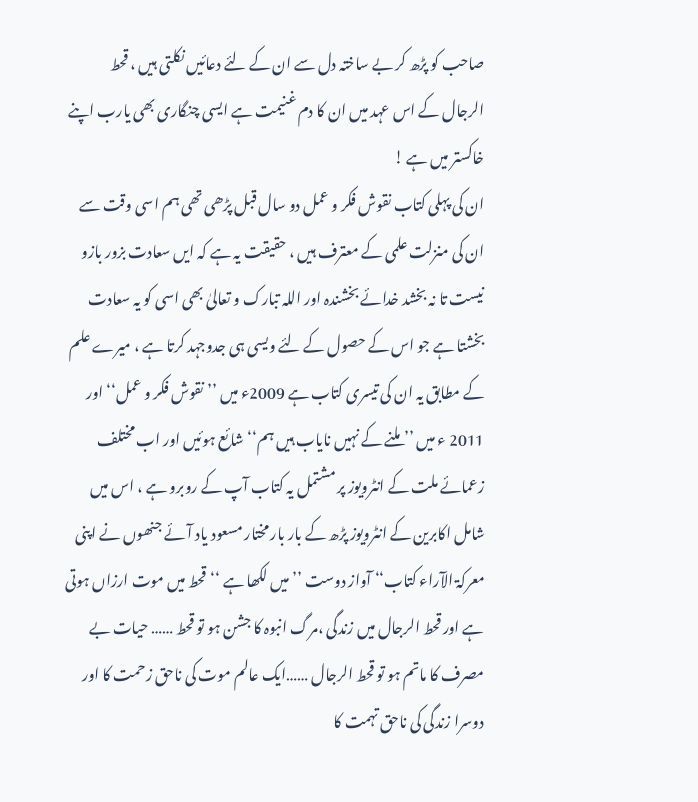صاحب کو پڑھ کر بے ساختہ دل سے ان کے لئے دعائیں نکلتی ہیں ، قحط الرجال کے اس عہد میں ان کا دم غنیمت ہے ایسی چنگاری بھی یارب اپنے خاکستر میں ہے !
ان کی پہلی کتاب نقوش فکر و عمل دو سال قبل پڑھی تھی ہم اسی وقت سے ان کی منزلت علمی کے معترف ہیں ، حقیقت یہ ہے کہ ایں سعادت بزور بازو نیست تا نہ بخشد خدائے بخشندہ اور اللہ تبارک و تعالیٰ بھی اسی کو یہ سعادت بخشتا ہے جو اس کے حصول کے لئے ویسی ہی جدوجہد کرتا ہے ، میرے علم کے مطابق یہ ان کی تیسری کتاب ہے 2009ء میں ’’ نقوش فکر و عمل‘‘ اور 2011 ء میں ’’ ملنے کے نہیں نایاب ہیں ہم‘‘شائع ہوئیں اور اب مختلف زعمائے ملت کے انٹرویوز پر مشتمل یہ کتاب آپ کے روبرو ہے ، اس میں شامل اکابرین کے انٹرویوز پڑھ کے بار بار مختار مسعود یاد آئے جنھوں نے اپنی معرکۃ الآراء کتاب‘‘ آواز دوست ’’میں لکھا ہے ‘‘قحط میں موت ارزاں ہوتی ہے اور قحط الرجال میں زندگی ،مرگ انبوہ کا جشن ہو تو قحط …… حیات بے مصرف کا ماتم ہو تو قحط الرجال ……ایک عالم موت کی ناحق زحمت کا اور دوسرا زندگی کی ناحق تہمت کا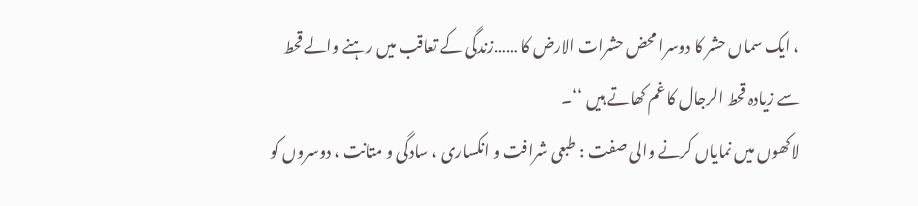، ایک سماں حشر کا دوسرا محض حشرات الارض کا ……زندگی کے تعاقب میں رہنے والے قحط سے زیادہ قحط الرجال کا غم کھاتے ہیں ‘‘۔
لاکھوں میں نمایاں کرنے والی صفت : طبعی شرافت و انکساری ، سادگی و متانت ، دوسروں کو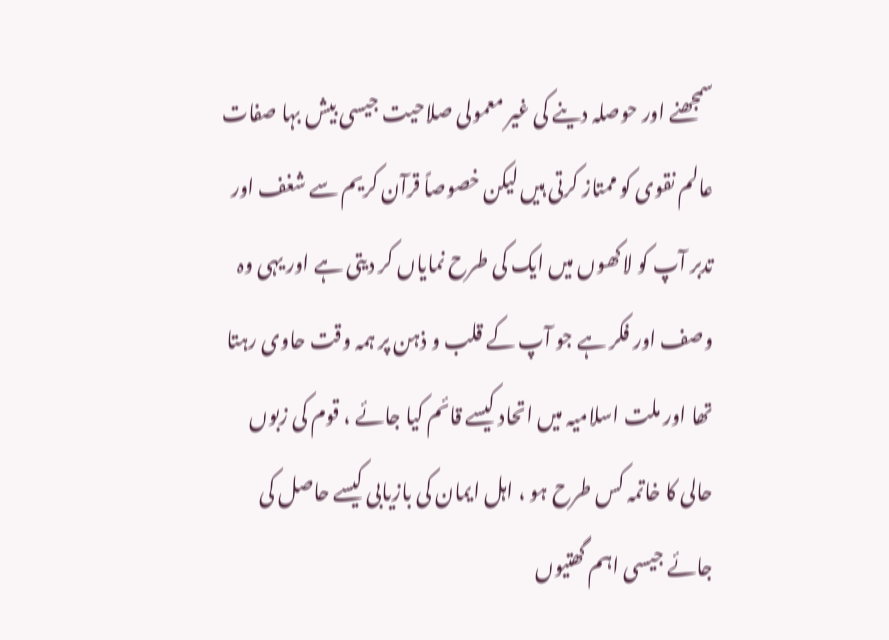سمجھنے اور حوصلہ دینے کی غیر معمولی صلاحیت جیسی بیش بہا صفات عالم نقوی کو ممتاز کرتی ہیں لیکن خصوصاً قرآن کریم سے شغف اور تدبر آپ کو لاکھوں میں ایک کی طرح نمایاں کر دیتی ہے اور یہی وہ وصف اور فکر ہے جو آپ کے قلب و ذہن پر ہمہ وقت حاوی رہتا تھا اور ملت اسلامیہ میں اتحاد کیسے قائم کیا جائے ، قوم کی زبوں حالی کا خاتمہ کس طرح ہو ، اہل ایمان کی بازیابی کیسے حاصل کی جائے جیسی اہم گھتیوں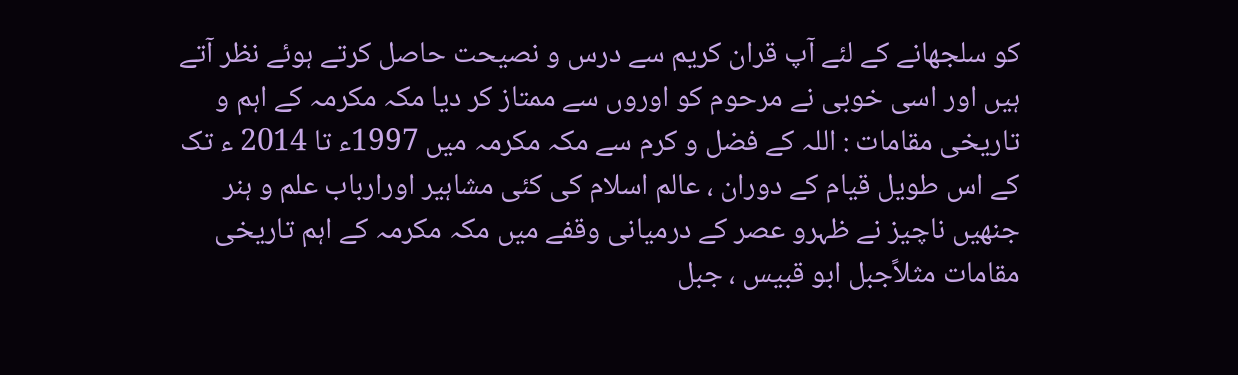کو سلجھانے کے لئے آپ قران کریم سے درس و نصیحت حاصل کرتے ہوئے نظر آتے ہیں اور اسی خوبی نے مرحوم کو اوروں سے ممتاز کر دیا مکہ مکرمہ کے اہم و تاریخی مقامات : اللہ کے فضل و کرم سے مکہ مکرمہ میں 1997ء تا 2014 ء تک کے اس طویل قیام کے دوران ، عالم اسلام کی کئی مشاہیر اورارباب علم و ہنر جنھیں ناچیز نے ظہرو عصر کے درمیانی وقفے میں مکہ مکرمہ کے اہم تاریخی مقامات مثلاًجبل ابو قبیس ، جبل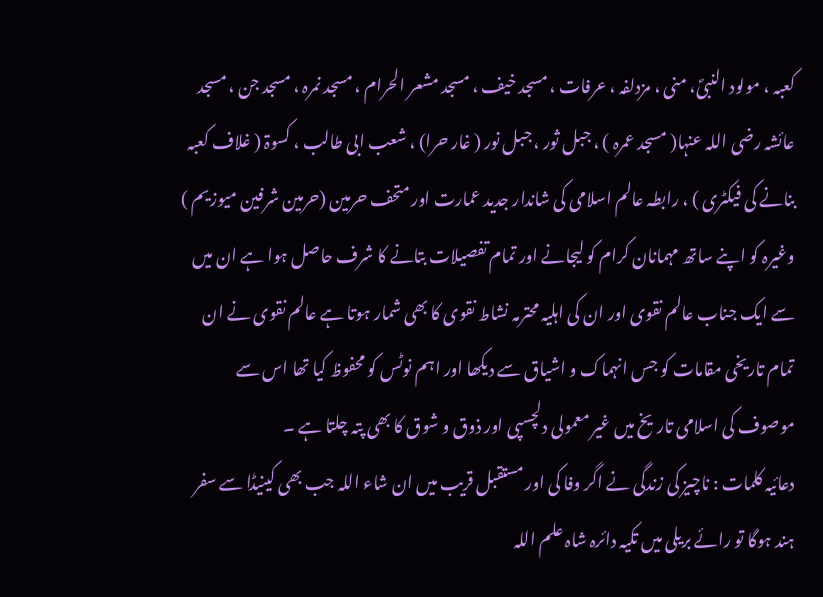کعبہ ، مولود النبیؐ، منی ، مزدلفہ ، عرفات ، مسجد خیف ، مسجد مشعر الحرام ، مسجد نمرہ ، مسجد جن ، مسجد عائشہ رضی اللہ عنہا( مسجد عمرہ ) ، جبل ثور ، جبل نور ( غار حرا) ، شعب ابی طالب ، کسوۃ ( غلاف کعبہ بنانے کی فیکٹری ) ، رابطہ عالم اسلامی کی شاندار جدید عمارت اور متحف حرمین (حرمین شرفین میوزیم ) وغیرہ کو اپنے ساتھ مہمانان کرام کو لیجانے اور تمام تفصیلات بتانے کا شرف حاصل ہوا ہے ان میں سے ایک جناب عالم نقوی اور ان کی اہلیہ محترمہ نشاط نقوی کا بھی شمار ہوتا ہے عالم نقوی نے ان تمام تاریخی مقامات کو جس انہماک و اشیاق سے دیکھا اور اہم نوٹس کو محفوظ کیا تھا اس سے موصوف کی اسلامی تاریخ میں غیر معمولی دلچسپی اور ذوق و شوق کا بھی پتہ چلتا ہے ۔
دعائیہ کلمات : ناچیز کی زندگی نے اگر وفا کی اور مستقبل قریب میں ان شاء اللہ جب بھی کینیڈا سے سفر ہند ہوگا تو رائے بریلی میں تکیہ دائرہ شاہ علم اللہ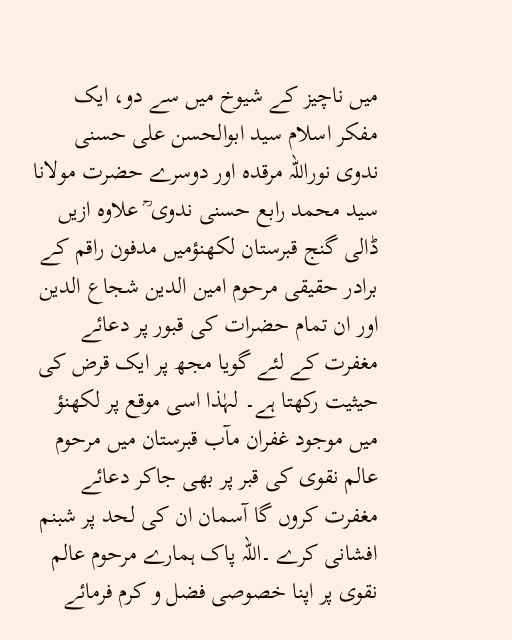میں ناچیز کے شیوخ میں سے دو، ایک مفکر اسلام سید ابوالحسن علی حسنی ندوی نوراللہ مرقدہ اور دوسرے حضرت مولانا سید محمد رابع حسنی ندوی ؒ علاوہ ازیں ڈالی گنج قبرستان لکھنؤمیں مدفون راقم کے برادر حقیقی مرحوم امین الدین شجاع الدین اور ان تمام حضرات کی قبور پر دعائے مغفرت کے لئے گویا مجھ پر ایک قرض کی حیثیت رکھتا ہے۔ لہٰذا اسی موقع پر لکھنؤ میں موجود غفران مآب قبرستان میں مرحوم عالم نقوی کی قبر پر بھی جاکر دعائے مغفرت کروں گا آسمان ان کی لحد پر شبنم افشانی کرے ۔اللہ پاک ہمارے مرحوم عالم نقوی پر اپنا خصوصی فضل و کرم فرمائے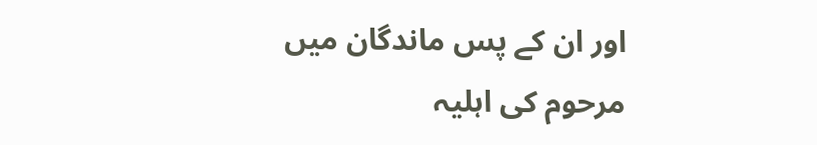اور ان کے پس ماندگان میں مرحوم کی اہلیہ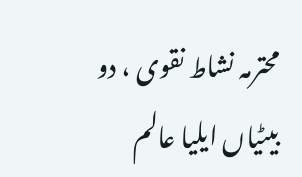محترمہ نشاط نقوی ، دو بیٹیاں ایلیا عالم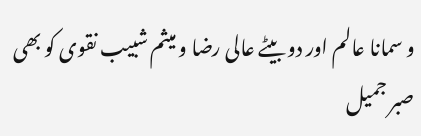و سمانا عالم اور دو بیٹے عالی رضا و میثم شبیب نقوی کو بھی صبر جمیل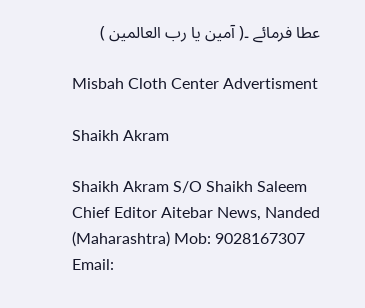عطا فرمائے ۔( آمین یا رب العالمین )

Misbah Cloth Center Advertisment

Shaikh Akram

Shaikh Akram S/O Shaikh Saleem Chief Editor Aitebar News, Nanded (Maharashtra) Mob: 9028167307 Email: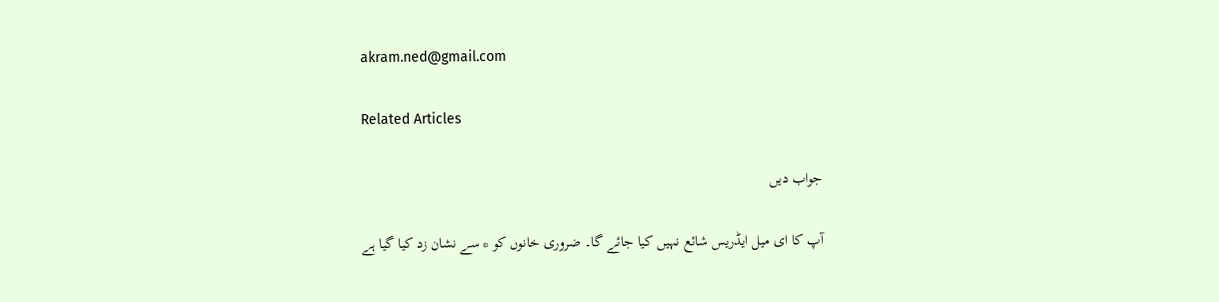akram.ned@gmail.com

Related Articles

جواب دیں

آپ کا ای میل ایڈریس شائع نہیں کیا جائے گا۔ ضروری خانوں کو * سے نشان زد کیا گیا ہے